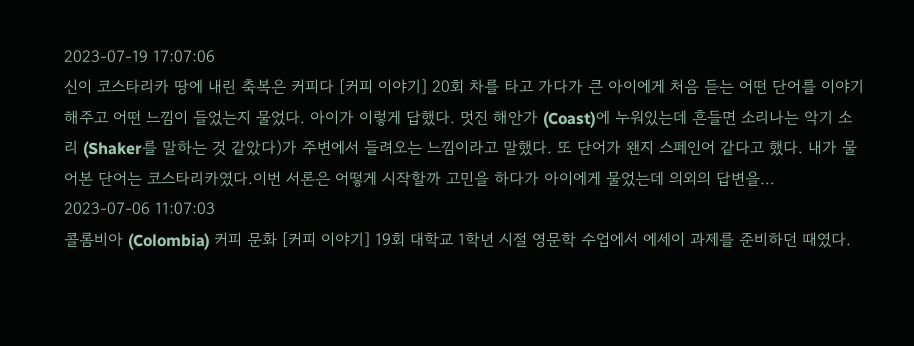2023-07-19 17:07:06
신이 코스타리카 땅에 내린 축복은 커피다 [커피 이야기] 20회 차를 타고 가다가 큰 아이에게 처음 듣는 어떤 단어를 이야기 해주고 어떤 느낌이 들었는지 물었다. 아이가 이렇게 답했다. 멋진 해안가 (Coast)에 누워있는데 흔들면 소리나는 악기 소리 (Shaker를 말하는 것 같았다)가 주변에서 들려오는 느낌이라고 말했다. 또 단어가 왠지 스페인어 같다고 했다. 내가 물어본 단어는 코스타리카였다.이번 서론은 어떻게 시작할까 고민을 하다가 아이에게 물었는데 의외의 답변을...
2023-07-06 11:07:03
콜롬비아 (Colombia) 커피 문화 [커피 이야기] 19회 대학교 1학년 시절 영문학 수업에서 에세이 과제를 준비하던 때였다.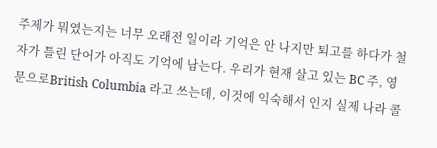주제가 뭐였는지는 너무 오래전 일이라 기억은 안 나지만 퇴고를 하다가 철자가 틀린 단어가 아직도 기억에 남는다. 우리가 현재 살고 있는 BC 주, 영문으로British Columbia 라고 쓰는데, 이것에 익숙해서 인지 실제 나라 콜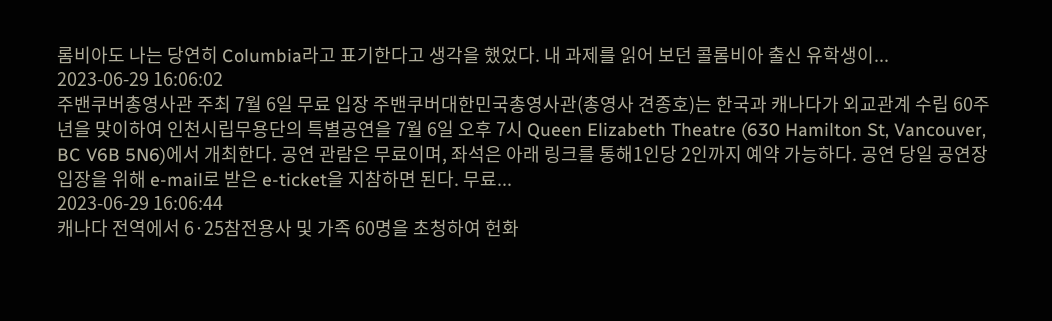롬비아도 나는 당연히 Columbia라고 표기한다고 생각을 했었다. 내 과제를 읽어 보던 콜롬비아 출신 유학생이...
2023-06-29 16:06:02
주밴쿠버총영사관 주최 7월 6일 무료 입장 주밴쿠버대한민국총영사관(총영사 견종호)는 한국과 캐나다가 외교관계 수립 60주년을 맞이하여 인천시립무용단의 특별공연을 7월 6일 오후 7시 Queen Elizabeth Theatre (630 Hamilton St, Vancouver, BC V6B 5N6)에서 개최한다. 공연 관람은 무료이며, 좌석은 아래 링크를 통해1인당 2인까지 예약 가능하다. 공연 당일 공연장 입장을 위해 e-mail로 받은 e-ticket을 지참하면 된다. 무료...
2023-06-29 16:06:44
캐나다 전역에서 6·25참전용사 및 가족 60명을 초청하여 헌화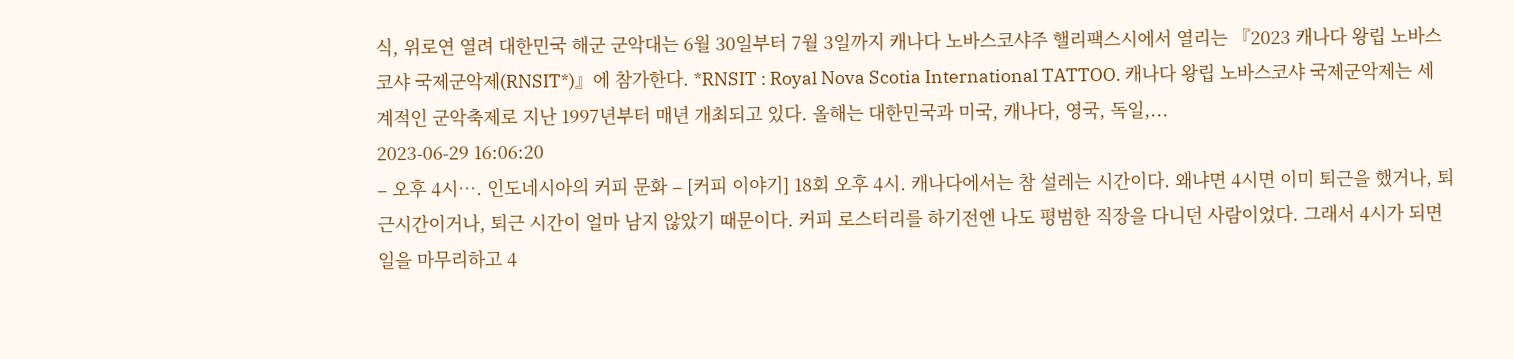식, 위로연 열려 대한민국 해군 군악대는 6월 30일부터 7월 3일까지 캐나다 노바스코샤주 핼리팩스시에서 열리는 『2023 캐나다 왕립 노바스코샤 국제군악제(RNSIT*)』에 참가한다. *RNSIT : Royal Nova Scotia International TATTOO. 캐나다 왕립 노바스코샤 국제군악제는 세계적인 군악축제로 지난 1997년부터 매년 개최되고 있다. 올해는 대한민국과 미국, 캐나다, 영국, 독일,...
2023-06-29 16:06:20
– 오후 4시…. 인도네시아의 커피 문화 – [커피 이야기] 18회 오후 4시. 캐나다에서는 참 설레는 시간이다. 왜냐면 4시면 이미 퇴근을 했거나, 퇴근시간이거나, 퇴근 시간이 얼마 남지 않았기 때문이다. 커피 로스터리를 하기전엔 나도 평범한 직장을 다니던 사람이었다. 그래서 4시가 되면 일을 마무리하고 4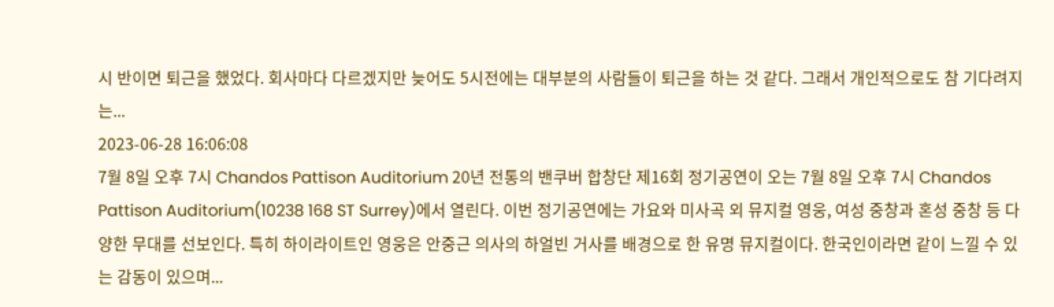시 반이면 퇴근을 했었다. 회사마다 다르겠지만 늦어도 5시전에는 대부분의 사람들이 퇴근을 하는 것 같다. 그래서 개인적으로도 참 기다려지는...
2023-06-28 16:06:08
7월 8일 오후 7시 Chandos Pattison Auditorium 20년 전통의 밴쿠버 합창단 제16회 정기공연이 오는 7월 8일 오후 7시 Chandos Pattison Auditorium(10238 168 ST Surrey)에서 열린다. 이번 정기공연에는 가요와 미사곡 외 뮤지컬 영웅, 여성 중창과 혼성 중창 등 다양한 무대를 선보인다. 특히 하이라이트인 영웅은 안중근 의사의 하얼빈 거사를 배경으로 한 유명 뮤지컬이다. 한국인이라면 같이 느낄 수 있는 감동이 있으며...